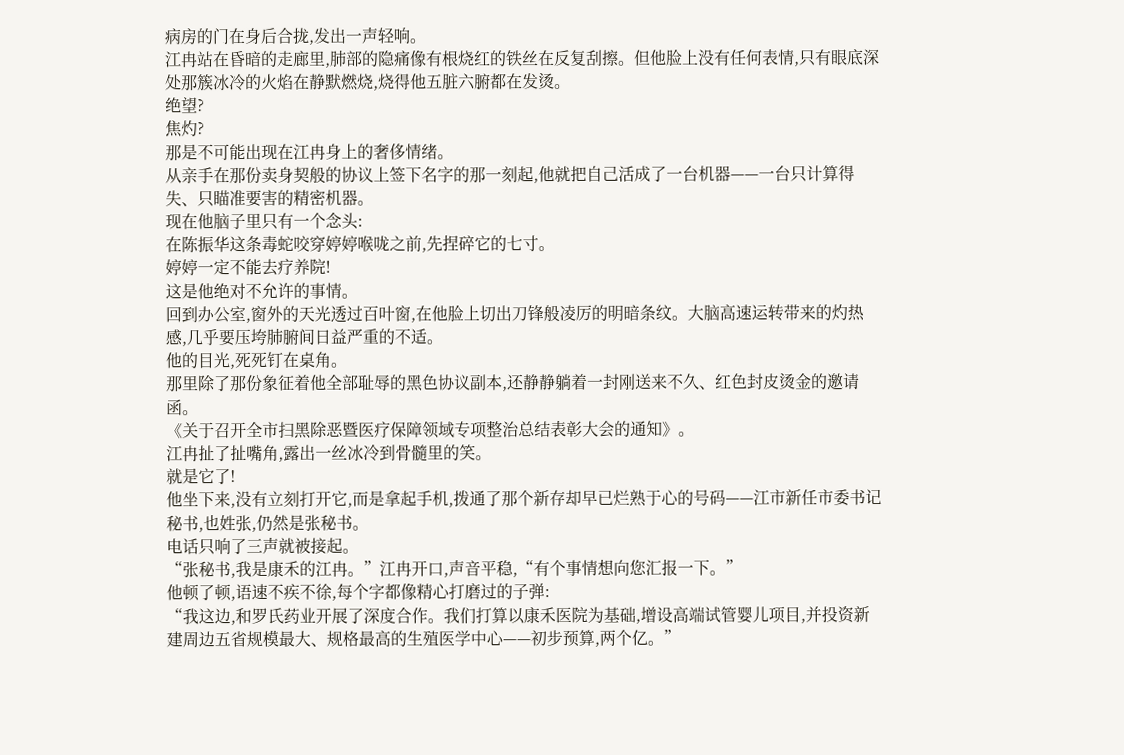病房的门在身后合拢,发出一声轻响。
江冉站在昏暗的走廊里,肺部的隐痛像有根烧红的铁丝在反复刮擦。但他脸上没有任何表情,只有眼底深处那簇冰冷的火焰在静默燃烧,烧得他五脏六腑都在发烫。
绝望?
焦灼?
那是不可能出现在江冉身上的奢侈情绪。
从亲手在那份卖身契般的协议上签下名字的那一刻起,他就把自己活成了一台机器——一台只计算得失、只瞄准要害的精密机器。
现在他脑子里只有一个念头:
在陈振华这条毒蛇咬穿婷婷喉咙之前,先捏碎它的七寸。
婷婷一定不能去疗养院!
这是他绝对不允许的事情。
回到办公室,窗外的天光透过百叶窗,在他脸上切出刀锋般凌厉的明暗条纹。大脑高速运转带来的灼热感,几乎要压垮肺腑间日益严重的不适。
他的目光,死死钉在桌角。
那里除了那份象征着他全部耻辱的黑色协议副本,还静静躺着一封刚送来不久、红色封皮烫金的邀请函。
《关于召开全市扫黑除恶暨医疗保障领域专项整治总结表彰大会的通知》。
江冉扯了扯嘴角,露出一丝冰冷到骨髓里的笑。
就是它了!
他坐下来,没有立刻打开它,而是拿起手机,拨通了那个新存却早已烂熟于心的号码——江市新任市委书记秘书,也姓张,仍然是张秘书。
电话只响了三声就被接起。
“张秘书,我是康禾的江冉。”江冉开口,声音平稳,“有个事情想向您汇报一下。”
他顿了顿,语速不疾不徐,每个字都像精心打磨过的子弹:
“我这边,和罗氏药业开展了深度合作。我们打算以康禾医院为基础,增设高端试管婴儿项目,并投资新建周边五省规模最大、规格最高的生殖医学中心——初步预算,两个亿。”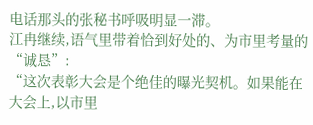电话那头的张秘书呼吸明显一滞。
江冉继续,语气里带着恰到好处的、为市里考量的“诚恳”:
“这次表彰大会是个绝佳的曝光契机。如果能在大会上,以市里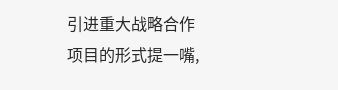引进重大战略合作项目的形式提一嘴,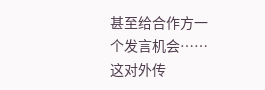甚至给合作方一个发言机会……这对外传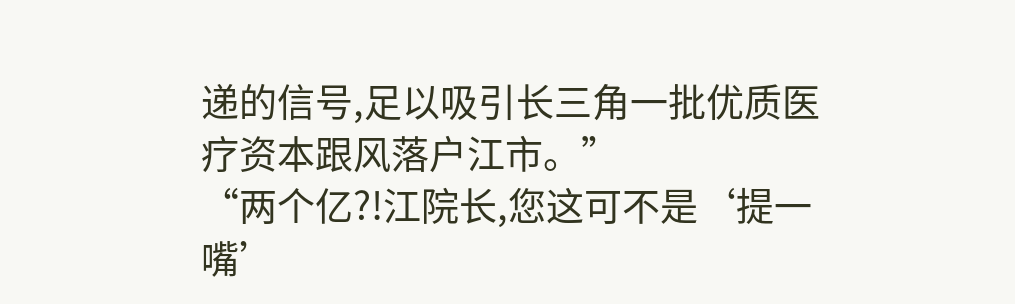递的信号,足以吸引长三角一批优质医疗资本跟风落户江市。”
“两个亿?!江院长,您这可不是‘提一嘴’